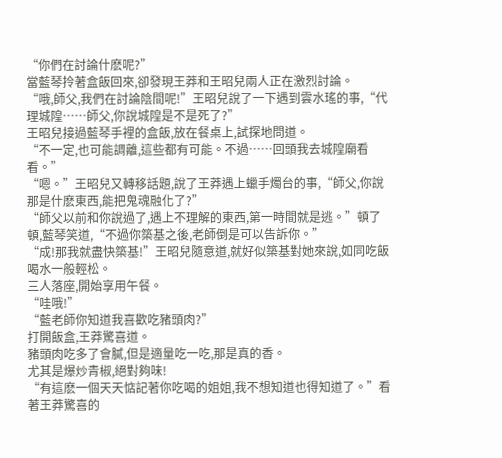“你們在討論什麽呢?”
當藍琴拎著盒飯回來,卻發現王莽和王昭兒兩人正在激烈討論。
“哦,師父,我們在討論陰間呢!”王昭兒說了一下遇到雲水瑤的事,“代理城隍……師父,你說城隍是不是死了?”
王昭兒接過藍琴手裡的盒飯,放在餐桌上,試探地問道。
“不一定,也可能調離,這些都有可能。不過……回頭我去城隍廟看看。”
“嗯。”王昭兒又轉移話題,說了王莽遇上蠟手燭台的事,“師父,你說那是什麽東西,能把鬼魂融化了?”
“師父以前和你說過了,遇上不理解的東西,第一時間就是逃。”頓了頓,藍琴笑道,“不過你築基之後,老師倒是可以告訴你。”
“成!那我就盡快築基!”王昭兒隨意道,就好似築基對她來說,如同吃飯喝水一般輕松。
三人落座,開始享用午餐。
“哇哦!”
“藍老師你知道我喜歡吃豬頭肉?”
打開飯盒,王莽驚喜道。
豬頭肉吃多了會膩,但是適量吃一吃,那是真的香。
尤其是爆炒青椒,絕對夠味!
“有這麽一個天天惦記著你吃喝的姐姐,我不想知道也得知道了。”看著王莽驚喜的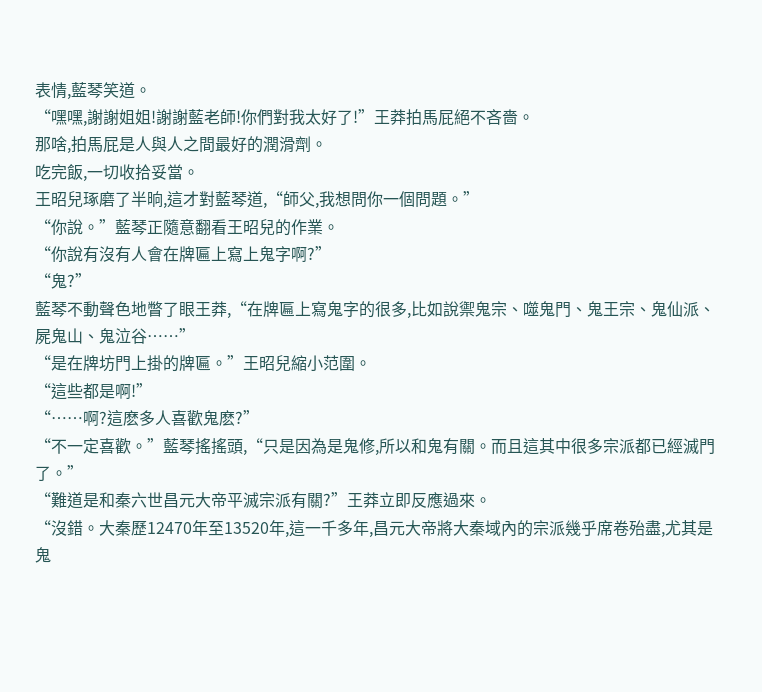表情,藍琴笑道。
“嘿嘿,謝謝姐姐!謝謝藍老師!你們對我太好了!”王莽拍馬屁絕不吝嗇。
那啥,拍馬屁是人與人之間最好的潤滑劑。
吃完飯,一切收拾妥當。
王昭兒琢磨了半晌,這才對藍琴道,“師父,我想問你一個問題。”
“你說。”藍琴正隨意翻看王昭兒的作業。
“你說有沒有人會在牌匾上寫上鬼字啊?”
“鬼?”
藍琴不動聲色地瞥了眼王莽,“在牌匾上寫鬼字的很多,比如說禦鬼宗、噬鬼門、鬼王宗、鬼仙派、屍鬼山、鬼泣谷……”
“是在牌坊門上掛的牌匾。”王昭兒縮小范圍。
“這些都是啊!”
“……啊?這麽多人喜歡鬼麽?”
“不一定喜歡。”藍琴搖搖頭,“只是因為是鬼修,所以和鬼有關。而且這其中很多宗派都已經滅門了。”
“難道是和秦六世昌元大帝平滅宗派有關?”王莽立即反應過來。
“沒錯。大秦歷12470年至13520年,這一千多年,昌元大帝將大秦域內的宗派幾乎席卷殆盡,尤其是鬼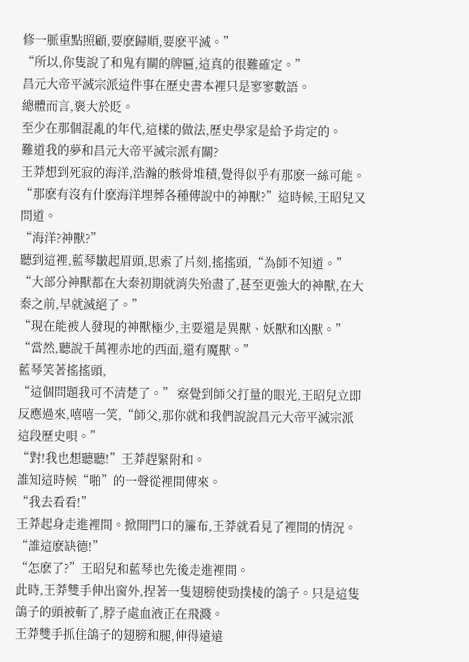修一脈重點照顧,要麽歸順,要麽平滅。”
“所以,你隻說了和鬼有關的牌匾,這真的很難確定。”
昌元大帝平滅宗派這件事在歷史書本裡只是寥寥數語。
總體而言,褒大於貶。
至少在那個混亂的年代,這樣的做法,歷史學家是給予肯定的。
難道我的夢和昌元大帝平滅宗派有關?
王莽想到死寂的海洋,浩瀚的骸骨堆積,覺得似乎有那麽一絲可能。
“那麽有沒有什麽海洋埋葬各種傳說中的神獸?”這時候,王昭兒又問道。
“海洋?神獸?”
聽到這裡,藍琴皺起眉頭,思索了片刻,搖搖頭,“為師不知道。”
“大部分神獸都在大秦初期就消失殆盡了,甚至更強大的神獸,在大秦之前,早就滅絕了。”
“現在能被人發現的神獸極少,主要還是異獸、妖獸和凶獸。”
“當然,聽說千萬裡赤地的西面,還有魔獸。”
藍琴笑著搖搖頭,
“這個問題我可不清楚了。” 察覺到師父打量的眼光,王昭兒立即反應過來,嘻嘻一笑,“師父,那你就和我們說說昌元大帝平滅宗派這段歷史唄。”
“對!我也想聽聽!”王莽趕緊附和。
誰知這時候“啪”的一聲從裡間傳來。
“我去看看!”
王莽起身走進裡間。掀開門口的簾布,王莽就看見了裡間的情況。
“誰這麽缺德!”
“怎麽了?”王昭兒和藍琴也先後走進裡間。
此時,王莽雙手伸出窗外,捏著一隻翅膀使勁撲棱的鴿子。只是這隻鴿子的頭被斬了,脖子處血液正在飛濺。
王莽雙手抓住鴿子的翅膀和腿,伸得遠遠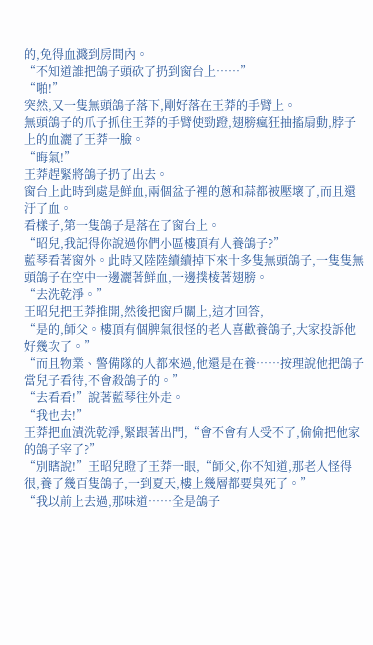的,免得血濺到房間內。
“不知道誰把鴿子頭砍了扔到窗台上……”
“啪!”
突然,又一隻無頭鴿子落下,剛好落在王莽的手臂上。
無頭鴿子的爪子抓住王莽的手臂使勁蹬,翅膀瘋狂抽搐扇動,脖子上的血灑了王莽一臉。
“晦氣!”
王莽趕緊將鴿子扔了出去。
窗台上此時到處是鮮血,兩個盆子裡的蔥和蒜都被壓壞了,而且還汙了血。
看樣子,第一隻鴿子是落在了窗台上。
“昭兒,我記得你說過你們小區樓頂有人養鴿子?”
藍琴看著窗外。此時又陸陸續續掉下來十多隻無頭鴿子,一隻隻無頭鴿子在空中一邊灑著鮮血,一邊撲棱著翅膀。
“去洗乾淨。”
王昭兒把王莽推開,然後把窗戶關上,這才回答,
“是的,師父。樓頂有個脾氣很怪的老人喜歡養鴿子,大家投訴他好幾次了。”
“而且物業、警備隊的人都來過,他還是在養……按理說他把鴿子當兒子看待,不會殺鴿子的。”
“去看看!”說著藍琴往外走。
“我也去!”
王莽把血漬洗乾淨,緊跟著出門,“會不會有人受不了,偷偷把他家的鴿子宰了?”
“別瞎說!”王昭兒瞪了王莽一眼,“師父,你不知道,那老人怪得很,養了幾百隻鴿子,一到夏天,樓上幾層都要臭死了。”
“我以前上去過,那味道……全是鴿子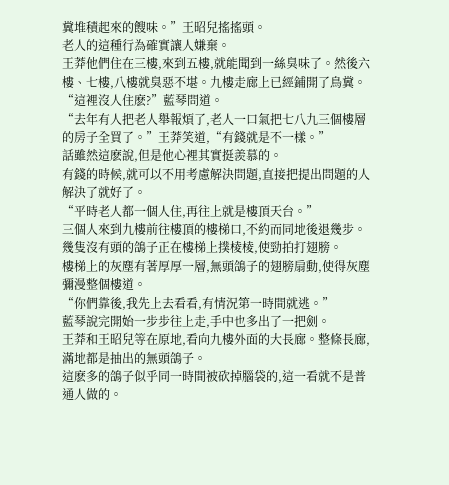糞堆積起來的餿味。”王昭兒搖搖頭。
老人的這種行為確實讓人嫌棄。
王莽他們住在三樓,來到五樓,就能聞到一絲臭味了。然後六樓、七樓,八樓就臭惡不堪。九樓走廊上已經鋪開了鳥糞。
“這裡沒人住麽?”藍琴問道。
“去年有人把老人舉報煩了,老人一口氣把七八九三個樓層的房子全買了。”王莽笑道,“有錢就是不一樣。”
話雖然這麽說,但是他心裡其實挺羨慕的。
有錢的時候,就可以不用考慮解決問題,直接把提出問題的人解決了就好了。
“平時老人都一個人住,再往上就是樓頂天台。”
三個人來到九樓前往樓頂的樓梯口,不約而同地後退幾步。
幾隻沒有頭的鴿子正在樓梯上撲棱棱,使勁拍打翅膀。
樓梯上的灰塵有著厚厚一層,無頭鴿子的翅膀扇動,使得灰塵彌漫整個樓道。
“你們靠後,我先上去看看,有情況第一時間就逃。”
藍琴說完開始一步步往上走,手中也多出了一把劍。
王莽和王昭兒等在原地,看向九樓外面的大長廊。整條長廊,滿地都是抽出的無頭鴿子。
這麽多的鴿子似乎同一時間被砍掉腦袋的,這一看就不是普通人做的。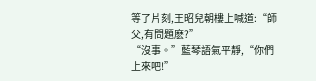等了片刻,王昭兒朝樓上喊道:“師父,有問題麽?”
“沒事。”藍琴語氣平靜,“你們上來吧!”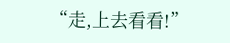“走,上去看看!”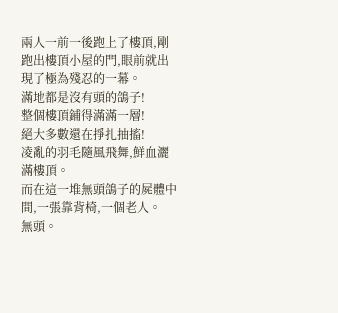兩人一前一後跑上了樓頂,剛跑出樓頂小屋的門,眼前就出現了極為殘忍的一幕。
滿地都是沒有頭的鴿子!
整個樓頂鋪得滿滿一層!
絕大多數還在掙扎抽搐!
凌亂的羽毛隨風飛舞,鮮血灑滿樓頂。
而在這一堆無頭鴿子的屍體中間,一張靠背椅,一個老人。
無頭。